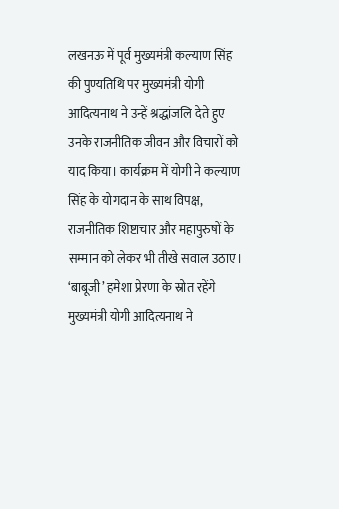लखनऊ में पूर्व मुख्यमंत्री कल्याण सिंह की पुण्यतिथि पर मुख्यमंत्री योगी आदित्यनाथ ने उन्हें श्रद्धांजलि देते हुए उनके राजनीतिक जीवन और विचारों को याद किया। कार्यक्रम में योगी ने कल्याण सिंह के योगदान के साथ विपक्ष, राजनीतिक शिष्टाचार और महापुरुषों के सम्मान को लेकर भी तीखे सवाल उठाए।
‘बाबूजी’ हमेशा प्रेरणा के स्रोत रहेंगे
मुख्यमंत्री योगी आदित्यनाथ ने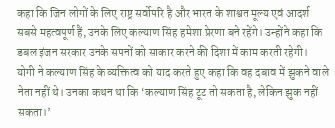कहा कि जिन लोगों के लिए राष्ट्र सर्वोपरि है और भारत के शाश्वत मूल्य एवं आदर्श सबसे महत्वपूर्ण हैं, उनके लिए कल्याण सिंह हमेशा प्रेरणा बने रहेंगे। उन्होंने कहा कि डबल इंजन सरकार उनके सपनों को साकार करने की दिशा में काम करती रहेगी।
योगी ने कल्याण सिंह के व्यक्तित्व को याद करते हुए कहा कि वह दबाव में झुकने वाले नेता नहीं थे। उनका कथन था कि ‘कल्याण सिंह टूट तो सकता है, लेकिन झुक नहीं सकता।’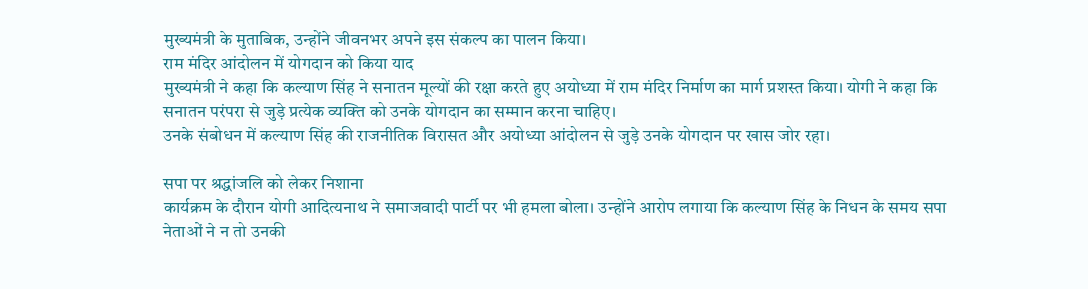मुख्यमंत्री के मुताबिक, उन्होंने जीवनभर अपने इस संकल्प का पालन किया।
राम मंदिर आंदोलन में योगदान को किया याद
मुख्यमंत्री ने कहा कि कल्याण सिंह ने सनातन मूल्यों की रक्षा करते हुए अयोध्या में राम मंदिर निर्माण का मार्ग प्रशस्त किया। योगी ने कहा कि सनातन परंपरा से जुड़े प्रत्येक व्यक्ति को उनके योगदान का सम्मान करना चाहिए।
उनके संबोधन में कल्याण सिंह की राजनीतिक विरासत और अयोध्या आंदोलन से जुड़े उनके योगदान पर खास जोर रहा।

सपा पर श्रद्धांजलि को लेकर निशाना
कार्यक्रम के दौरान योगी आदित्यनाथ ने समाजवादी पार्टी पर भी हमला बोला। उन्होंने आरोप लगाया कि कल्याण सिंह के निधन के समय सपा नेताओं ने न तो उनकी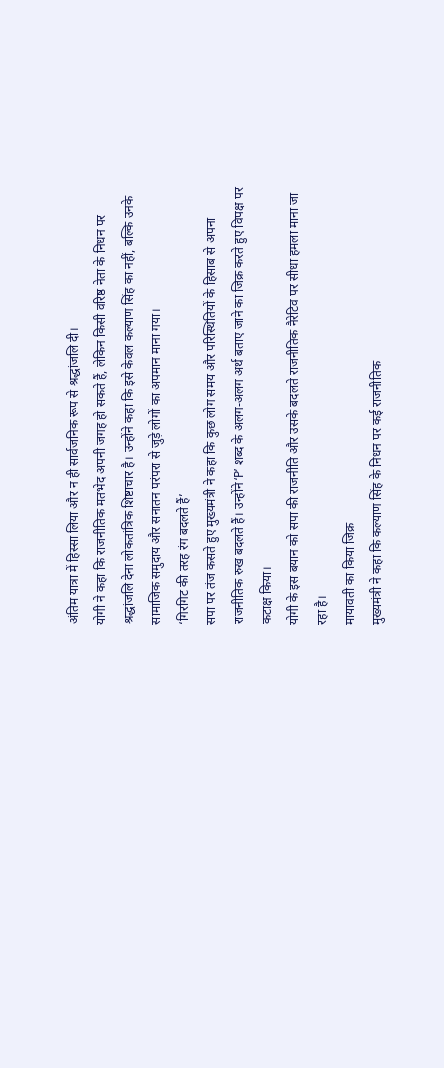अंतिम यात्रा में हिस्सा लिया और न ही सार्वजनिक रूप से श्रद्धांजलि दी।
योगी ने कहा कि राजनीतिक मतभेद अपनी जगह हो सकते हैं, लेकिन किसी वरिष्ठ नेता के निधन पर श्रद्धांजलि देना लोकतांत्रिक शिष्टाचार है। उन्होंने कहा कि इसे केवल कल्याण सिंह का नहीं, बल्कि उनके सामाजिक समुदाय और सनातन परंपरा से जुड़े लोगों का अपमान माना गया।
‘गिरगिट की तरह रंग बदलते हैं’
सपा पर तंज कसते हुए मुख्यमंत्री ने कहा कि कुछ लोग समय और परिस्थितियों के हिसाब से अपना राजनीतिक रुख बदलते हैं। उन्होंने ‘P’ शब्द के अलग-अलग अर्थ बताए जाने का जिक्र करते हुए विपक्ष पर कटाक्ष किया।
योगी के इस बयान को सपा की राजनीति और उसके बदलते राजनीतिक नैरेटिव पर सीधा हमला माना जा रहा है।
मायावती का किया जिक्र
मुख्यमंत्री ने कहा कि कल्याण सिंह के निधन पर कई राजनीतिक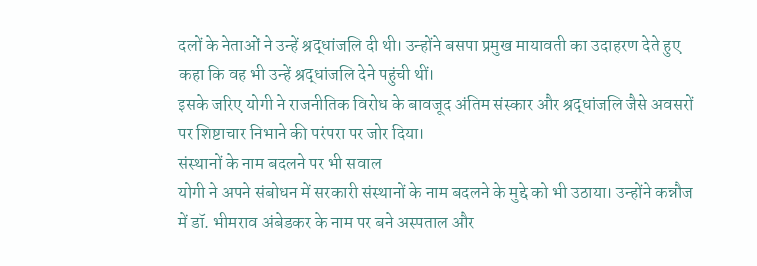दलों के नेताओं ने उन्हें श्रद्धांजलि दी थी। उन्होंने बसपा प्रमुख मायावती का उदाहरण देते हुए कहा कि वह भी उन्हें श्रद्धांजलि देने पहुंची थीं।
इसके जरिए योगी ने राजनीतिक विरोध के बावजूद अंतिम संस्कार और श्रद्धांजलि जैसे अवसरों पर शिष्टाचार निभाने की परंपरा पर जोर दिया।
संस्थानों के नाम बदलने पर भी सवाल
योगी ने अपने संबोधन में सरकारी संस्थानों के नाम बदलने के मुद्दे को भी उठाया। उन्होंने कन्नौज में डॉ. भीमराव अंबेडकर के नाम पर बने अस्पताल और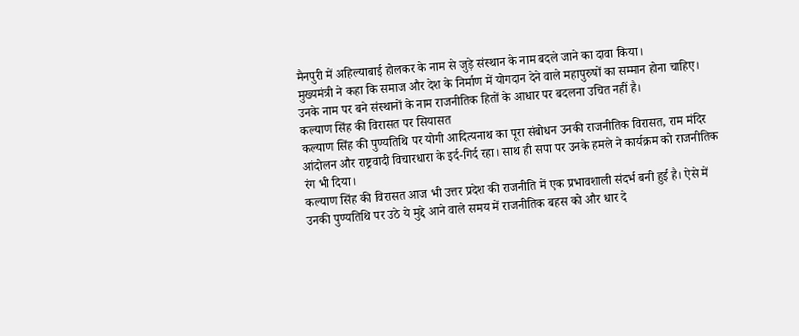मैनपुरी में अहिल्याबाई होलकर के नाम से जुड़े संस्थान के नाम बदले जाने का दावा किया।
मुख्यमंत्री ने कहा कि समाज और देश के निर्माण में योगदान देने वाले महापुरुषों का सम्मान होना चाहिए। उनके नाम पर बने संस्थानों के नाम राजनीतिक हितों के आधार पर बदलना उचित नहीं है।
कल्याण सिंह की विरासत पर सियासत
कल्याण सिंह की पुण्यतिथि पर योगी आदित्यनाथ का पूरा संबोधन उनकी राजनीतिक विरासत, राम मंदिर आंदोलन और राष्ट्रवादी विचारधारा के इर्द-गिर्द रहा। साथ ही सपा पर उनके हमले ने कार्यक्रम को राजनीतिक रंग भी दिया।
कल्याण सिंह की विरासत आज भी उत्तर प्रदेश की राजनीति में एक प्रभावशाली संदर्भ बनी हुई है। ऐसे में उनकी पुण्यतिथि पर उठे ये मुद्दे आने वाले समय में राजनीतिक बहस को और धार दे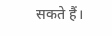सकते हैं।